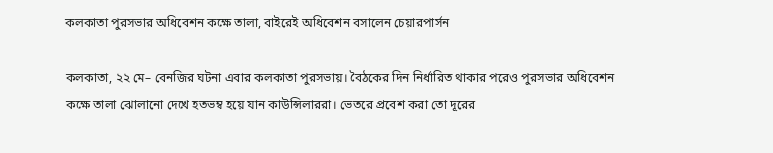কলকাতা পুরসভার অধিবেশন কক্ষে তালা, বাইরেই অধিবেশন বসালেন চেয়ারপার্সন

কলকাতা, ২২ মে– বেনজির ঘটনা এবার কলকাতা পুরসভায়। বৈঠকের দিন নির্ধারিত থাকার পরেও পুরসভার অধিবেশন কক্ষে তালা ঝোলানো দেখে হতভম্ব হয়ে যান কাউন্সিলাররা। ভেতরে প্রবেশ করা তো দূরের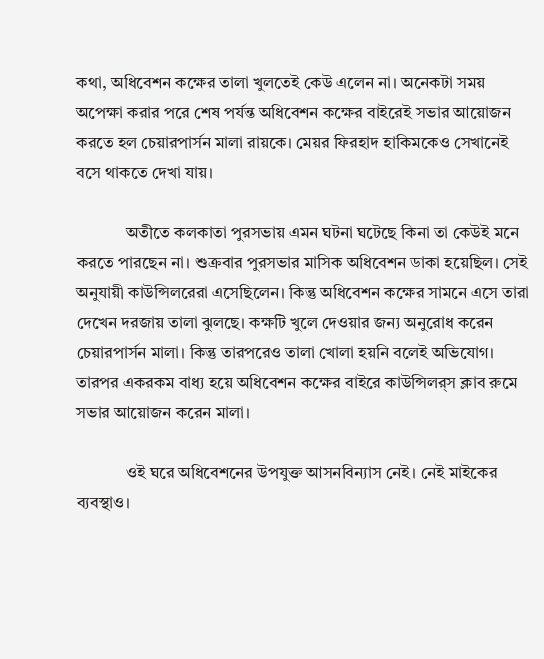কথা, অধিবেশন কক্ষের তালা খুলতেই কেউ এলেন না। অনেকটা সময় অপেক্ষা করার পরে শেষ পর্যন্ত অধিবেশন কক্ষের বাইরেই সভার আয়োজন করতে হল চেয়ারপার্সন মালা রায়কে। মেয়র ফিরহাদ হাকিমকেও সেখানেই বসে থাকতে দেখা যায়।

            অতীতে কলকাতা পুরসভায় এমন ঘটনা ঘটেছে কিনা তা কেউই মনে করতে পারছেন না। শুক্রবার পুরসভার মাসিক অধিবেশন ডাকা হয়েছিল। সেই অনুযায়ী কাউন্সিলরেরা এসেছিলেন। কিন্তু অধিবেশন কক্ষের সামনে এসে তারা দেখেন দরজায় তালা ঝুলছে। কক্ষটি খুলে দেওয়ার জন্য অনুরোধ করেন চেয়ারপার্সন মালা। কিন্তু তারপরেও তালা খোলা হয়নি বলেই অভিযোগ। তারপর একরকম বাধ্য হয়ে অধিবেশন কক্ষের বাইরে কাউন্সিলর্‌স ক্লাব রুমে সভার আয়োজন করেন মালা।

            ওই ঘরে অধিবেশনের উপযুক্ত আসনবিন্যাস নেই। নেই মাইকের ব্যবস্থাও।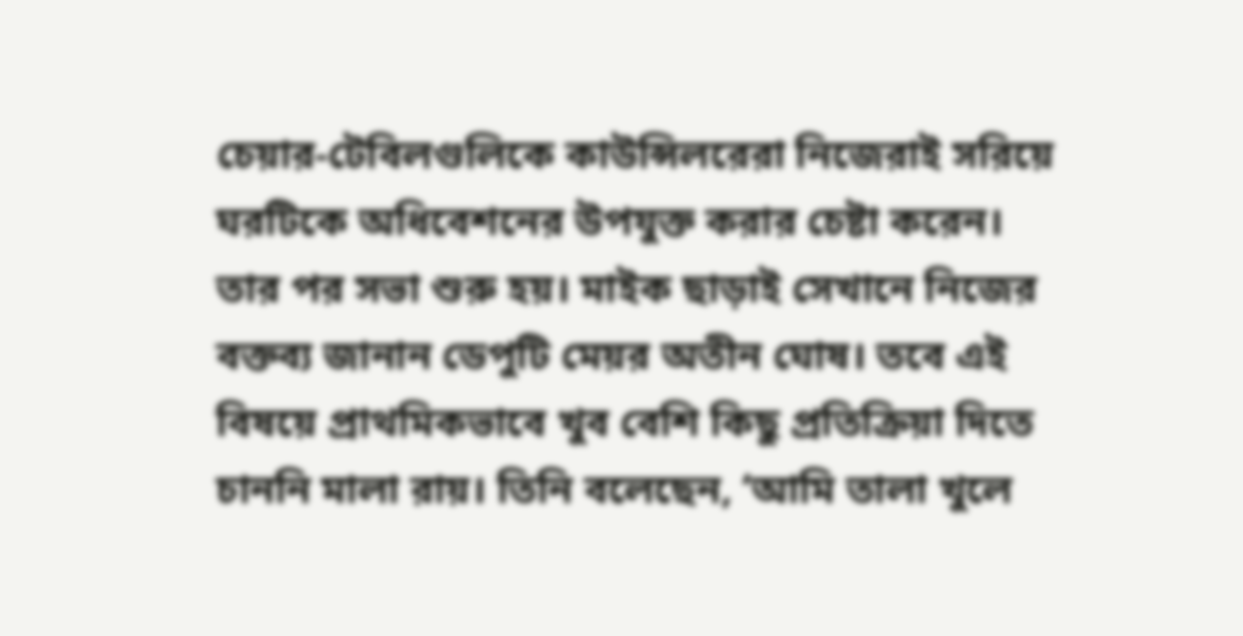চেয়ার-টেবিলগুলিকে কাউন্সিলরেরা নিজেরাই সরিয়ে ঘরটিকে অধিবেশনের উপযুক্ত করার চেষ্টা করেন। তার পর সভা শুরু হয়। মাইক ছাড়াই সেখানে নিজের বক্তব্য জানান ডেপুটি মেয়র অতীন ঘোষ। তবে এই বিষয়ে প্রাথমিকভাবে খুব বেশি কিছু প্রতিক্রিয়া দিতে চাননি মালা রায়। তিনি বলেছেন, ‘আমি তালা খুলে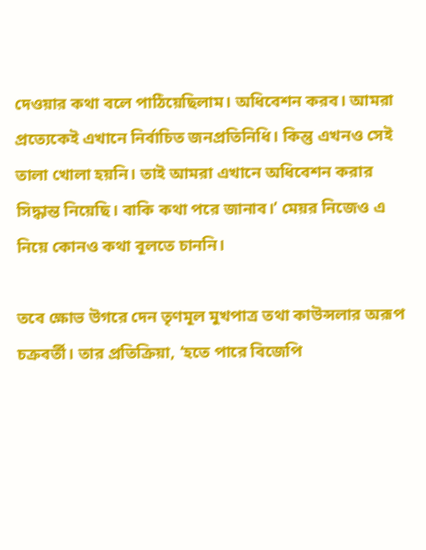দেওয়ার কথা বলে পাঠিয়েছিলাম। অধিবেশন করব। আমরা প্রত্যেকেই এখানে নির্বাচিত জনপ্রতিনিধি। কিন্তু এখনও সেই তালা খোলা হয়নি। তাই আমরা এখানে অধিবেশন করার সিদ্ধান্ত নিয়েছি। বাকি কথা পরে জানাব।’ মেয়র নিজেও এ নিয়ে কোনও কথা বূলতে চাননি।

তবে ক্ষোভ উগরে দেন তৃণমূল মুখপাত্র তথা কাউন্সলার অরূপ চক্রবর্তী। তার প্রতিক্রিয়া, ‘হতে পারে বিজেপি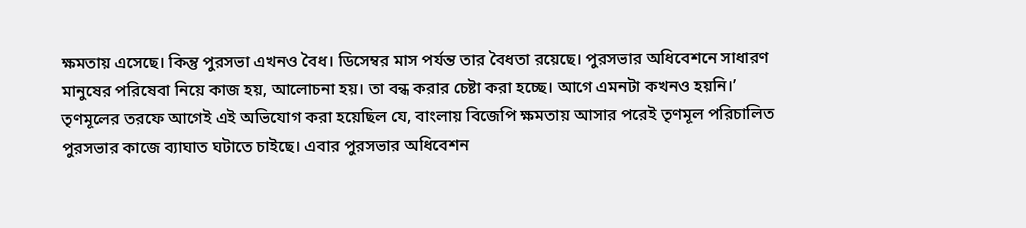ক্ষমতায় এসেছে। কিন্তু পুরসভা এখনও বৈধ। ডিসেম্বর মাস পর্যন্ত তার বৈধতা রয়েছে। পুরসভার অধিবেশনে সাধারণ মানুষের পরিষেবা নিয়ে কাজ হয়, আলোচনা হয়। তা বন্ধ করার চেষ্টা করা হচ্ছে। আগে এমনটা কখনও হয়নি।’ তৃণমূলের তরফে আগেই এই অভিযোগ করা হয়েছিল যে, বাংলায় বিজেপি ক্ষমতায় আসার পরেই তৃণমূল পরিচালিত পুরসভার কাজে ব্যাঘাত ঘটাতে চাইছে। এবার পুরসভার অধিবেশন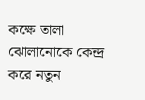কক্ষে তালা ঝোলানোকে কেন্দ্র করে নতুন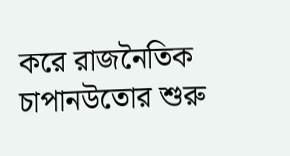করে রাজনৈতিক চাপানউতোর শুরু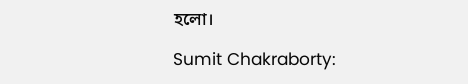হলো।

Sumit Chakraborty: